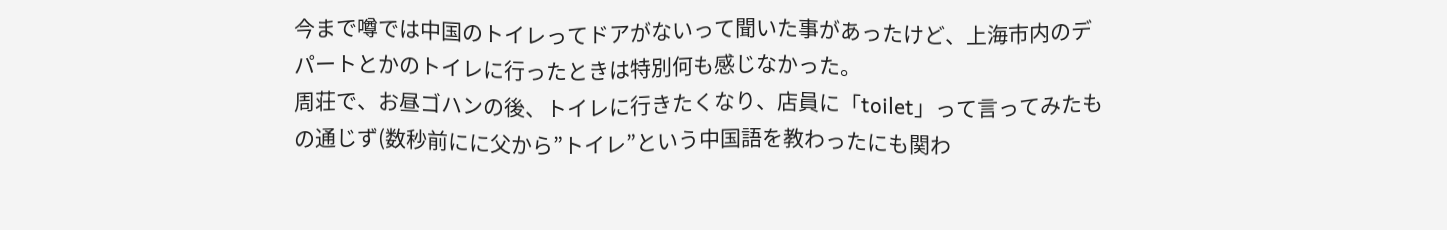今まで噂では中国のトイレってドアがないって聞いた事があったけど、上海市内のデパートとかのトイレに行ったときは特別何も感じなかった。
周荘で、お昼ゴハンの後、トイレに行きたくなり、店員に「toilet」って言ってみたもの通じず(数秒前にに父から”トイレ”という中国語を教わったにも関わ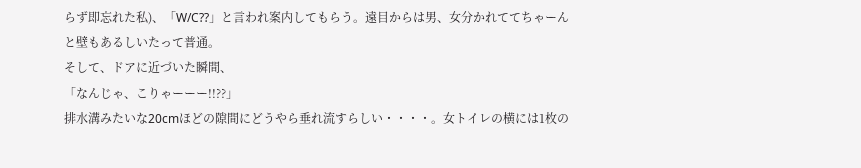らず即忘れた私)、「W/C??」と言われ案内してもらう。遠目からは男、女分かれててちゃーんと壁もあるしいたって普通。
そして、ドアに近づいた瞬間、
「なんじゃ、こりゃーーー!!??」
排水溝みたいな20cmほどの隙間にどうやら垂れ流すらしい・・・・。女トイレの横には1枚の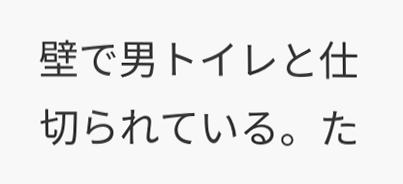壁で男トイレと仕切られている。た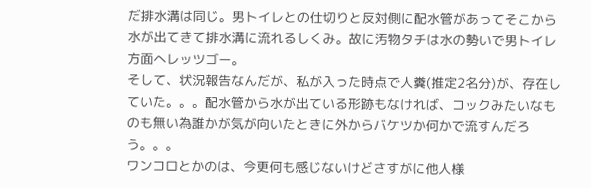だ排水溝は同じ。男トイレとの仕切りと反対側に配水管があってそこから水が出てきて排水溝に流れるしくみ。故に汚物タチは水の勢いで男トイレ方面へレッツゴー。
そして、状況報告なんだが、私が入った時点で人糞(推定2名分)が、存在していた。。。配水管から水が出ている形跡もなければ、コックみたいなものも無い為誰かが気が向いたときに外からバケツか何かで流すんだろう。。。
ワンコロとかのは、今更何も感じないけどさすがに他人様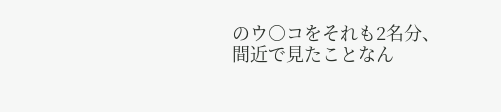のウ○コをそれも2名分、間近で見たことなん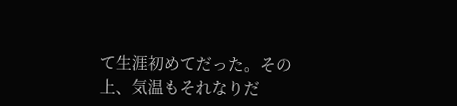て生涯初めてだった。その上、気温もそれなりだ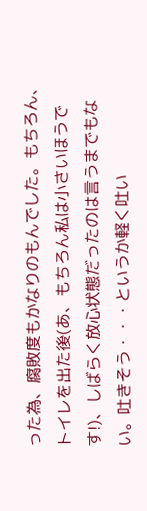った為、腐敗度もかなりのもんでした。もちろん、トイレを出た後(あ、もちろん私は小さいほうです!)、しばらく放心状態だったのは言うまでもない。吐きそう・・・というか軽く吐い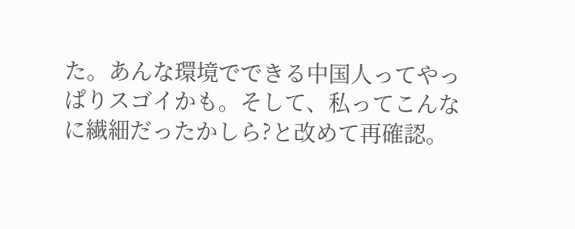た。あんな環境でできる中国人ってやっぱりスゴイかも。そして、私ってこんなに繊細だったかしら?と改めて再確認。